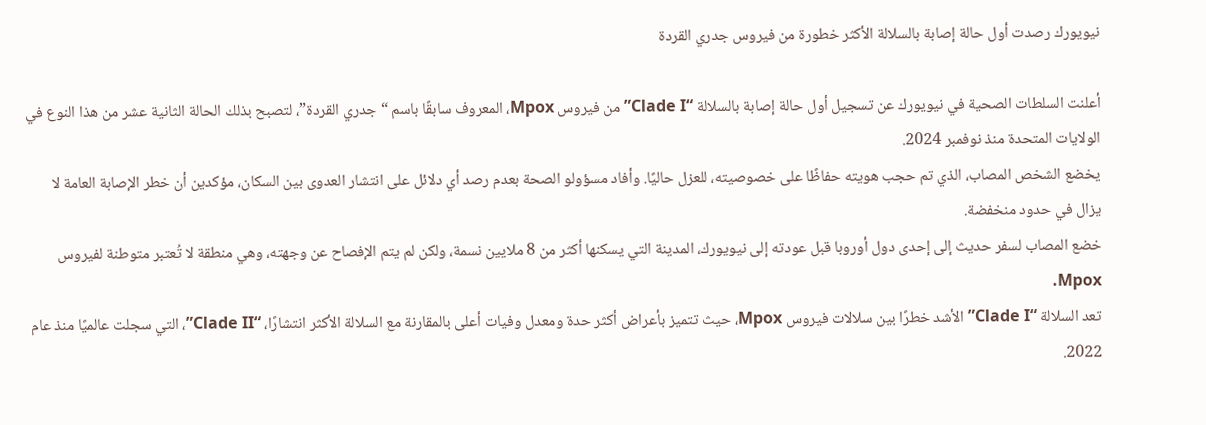نيويورك رصدت أول حالة إصابة بالسلالة الأكثر خطورة من فيروس جدري القردة

أعلنت السلطات الصحية في نيويورك عن تسجيل أول حالة إصابة بالسلالة “Clade I” من فيروس Mpox، المعروف سابقًا باسم “جدري القردة”، لتصبح بذلك الحالة الثانية عشر من هذا النوع في الولايات المتحدة منذ نوفمبر 2024.
يخضع الشخص المصاب، الذي تم حجب هويته حفاظًا على خصوصيته، للعزل حاليًا. وأفاد مسؤولو الصحة بعدم رصد أي دلائل على انتشار العدوى بين السكان، مؤكدين أن خطر الإصابة العامة لا يزال في حدود منخفضة.
خضع المصاب لسفر حديث إلى إحدى دول أوروبا قبل عودته إلى نيويورك، المدينة التي يسكنها أكثر من 8 ملايين نسمة، ولكن لم يتم الإفصاح عن وجهته، وهي منطقة لا تُعتبر متوطنة لفيروس Mpox.
تعد السلالة “Clade I” الأشد خطرًا بين سلالات فيروس Mpox، حيث تتميز بأعراض أكثر حدة ومعدل وفيات أعلى بالمقارنة مع السلالة الأكثر انتشارًا، “Clade II”، التي سجلت عالميًا منذ عام 2022.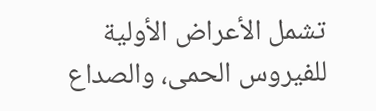تشمل الأعراض الأولية للفيروس الحمى، والصداع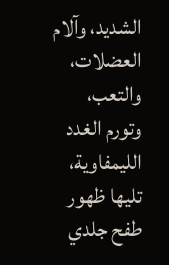الشديد، وآلام العضلات، والتعب، وتورم الغدد الليمفاوية، تليها ظهور طفح جلدي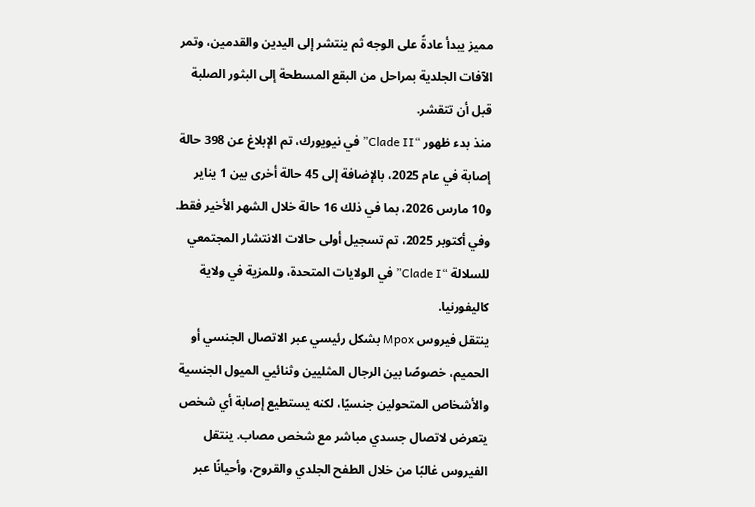مميز يبدأ عادةً على الوجه ثم ينتشر إلى اليدين والقدمين، وتمر الآفات الجلدية بمراحل من البقع المسطحة إلى البثور الصلبة قبل أن تتقشر.
منذ بدء ظهور “Clade II” في نيويورك، تم الإبلاغ عن 398 حالة إصابة في عام 2025، بالإضافة إلى 45 حالة أخرى بين 1 يناير و10 مارس 2026، بما في ذلك 16 حالة خلال الشهر الأخير فقط. وفي أكتوبر 2025، تم تسجيل أولى حالات الانتشار المجتمعي للسلالة “Clade I” في الولايات المتحدة، وللمزية في ولاية كاليفورنيا.
ينتقل فيروس Mpox بشكل رئيسي عبر الاتصال الجنسي أو الحميم، خصوصًا بين الرجال المثليين وثنائيي الميول الجنسية والأشخاص المتحولين جنسيًا، لكنه يستطيع إصابة أي شخص يتعرض لاتصال جسدي مباشر مع شخص مصاب. ينتقل الفيروس غالبًا من خلال الطفح الجلدي والقروح، وأحيانًا عبر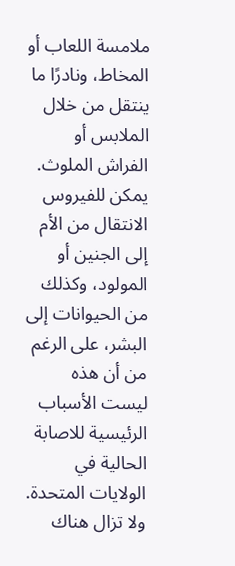ملامسة اللعاب أو المخاط، ونادرًا ما ينتقل من خلال الملابس أو الفراش الملوث.
يمكن للفيروس الانتقال من الأم إلى الجنين أو المولود، وكذلك من الحيوانات إلى البشر، على الرغم من أن هذه ليست الأسباب الرئيسية للاصابة الحالية في الولايات المتحدة. ولا تزال هناك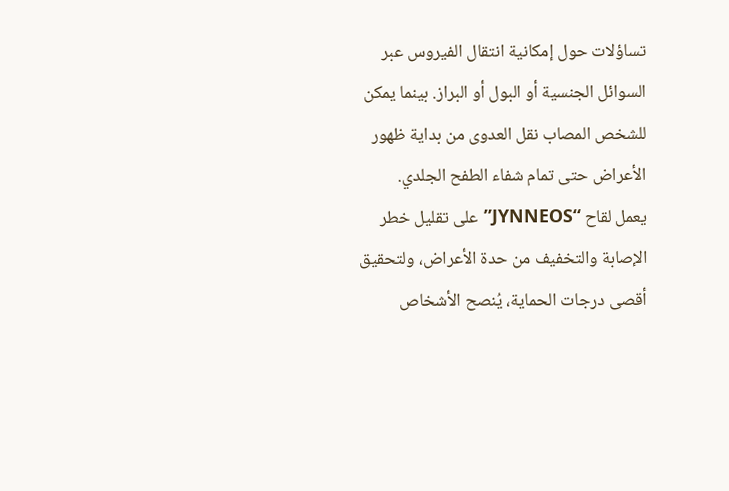تساؤلات حول إمكانية انتقال الفيروس عبر السوائل الجنسية أو البول أو البراز. بينما يمكن للشخص المصاب نقل العدوى من بداية ظهور الأعراض حتى تمام شفاء الطفح الجلدي.
يعمل لقاح “JYNNEOS” على تقليل خطر الإصابة والتخفيف من حدة الأعراض، ولتحقيق أقصى درجات الحماية، يُنصح الأشخاص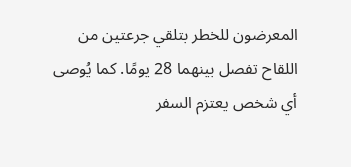المعرضون للخطر بتلقي جرعتين من اللقاح تفصل بينهما 28 يومًا. كما يُوصى أي شخص يعتزم السفر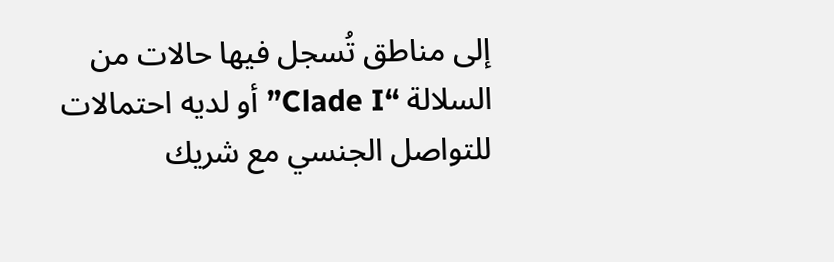إلى مناطق تُسجل فيها حالات من السلالة “Clade I” أو لديه احتمالات للتواصل الجنسي مع شريك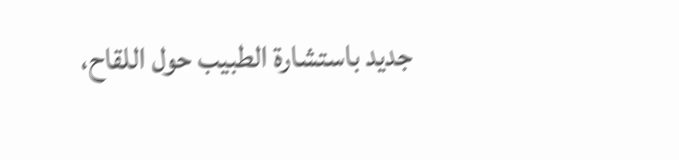جديد باستشارة الطبيب حول اللقاح،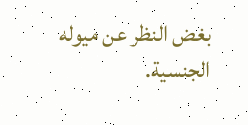بغض النظر عن ميوله الجنسية.